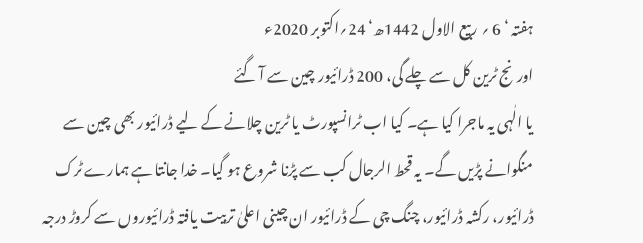ہفتہ ‘ 6 ؍ ربیع الاول 1442ھ‘ 24؍اکتوبر 2020ء
اورنج ٹرین کل سے چلے گی، 200 ڈرائیور چین سے آ گئے
یا الٰہی یہ ماجرا کیا ہے۔ کیا اب ٹرانسپورٹ یا ٹرین چلانے کے لیے ڈرائیور بھی چین سے منگوانے پڑیں گے۔ یہ قحط الرجال کب سے پڑنا شروع ہو گیا۔ خدا جانتا ہے ہمارے ٹرک ڈرائیور، رکشہ ڈرائیور، چنگ چی کے ڈرائیور ان چینی اعلیٰ تربیت یافتہ ڈرائیوروں سے کروڑ درجہ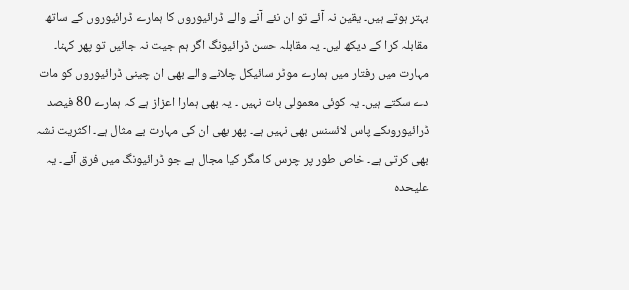بہتر ہوتے ہیں۔ یقین نہ آئے تو ان نئے آنے والے ڈرائیوروں کا ہمارے ڈرائیوروں کے ساتھ مقابلہ کرا کے دیکھ لیں۔ یہ مقابلہ حسن ڈرائیونگ اگر ہم جیت نہ جائیں تو پھر کہنا۔ مہارت میں رفتار میں ہمارے موٹر سائیکل چلانے والے بھی ان چینی ڈرائیوروں کو مات دے سکتے ہیں۔ یہ کوئی معمولی بات نہیں ۔ یہ بھی ہمارا اعزاز ہے کہ ہمارے 80 فیصد ڈرائیوروںکے پاس لائسنس بھی نہیں ہے۔ پھر بھی ان کی مہارت بے مثال ہے۔ اکثریت نشہ بھی کرتی ہے۔ خاص طور پر چرس کا مگر کیا مجال ہے جو ڈرائیونگ میں فرق آئے۔ یہ علیحدہ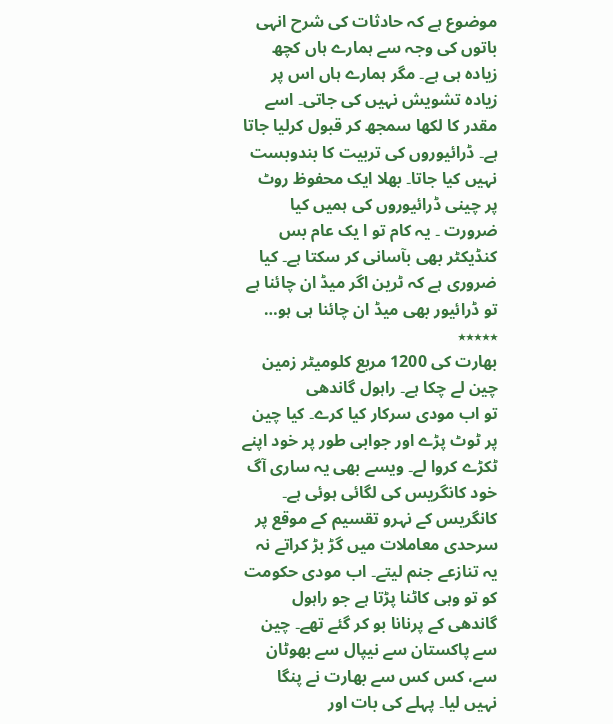موضوع ہے کہ حادثات کی شرح انہی باتوں کی وجہ سے ہمارے ہاں کچھ زیادہ ہی ہے۔ مگر ہمارے ہاں اس پر زیادہ تشویش نہیں کی جاتی۔ اسے مقدر کا لکھا سمجھ کر قبول کرلیا جاتا ہے۔ ڈرائیوروں کی تربیت کا بندوبست نہیں کیا جاتا۔ بھلا ایک محفوظ روٹ پر چینی ڈرائیوروں کی ہمیں کیا ضرورت ۔ یہ کام تو ا یک عام بس کنڈیکٹر بھی بآسانی کر سکتا ہے۔ کیا ضروری ہے کہ ٹرین اگر میڈ ان چائنا ہے تو ڈرائیور بھی میڈ ان چائنا ہی ہو…
٭٭٭٭٭
بھارت کی 1200 مربع کلومیٹر زمین چین لے چکا ہے۔ راہول گاندھی
تو اب مودی سرکار کیا کرے۔ کیا چین پر ٹوٹ پڑے اور جوابی طور پر خود اپنے ٹکڑے کروا لے۔ ویسے بھی یہ ساری آگ خود کانگریس کی لگائی ہوئی ہے۔ کانگریس کے نہرو تقسیم کے موقع پر سرحدی معاملات میں گڑ بڑ کراتے نہ یہ تنازعے جنم لیتے۔ اب مودی حکومت کو تو وہی کاٹنا پڑتا ہے جو راہول گاندھی کے پرنانا بو کر گئے تھے۔ چین سے پاکستان سے نیپال سے بھوٹان سے، کس کس سے بھارت نے پنگا نہیں لیا۔ پہلے کی بات اور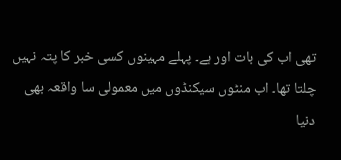تھی اب کی بات اور ہے۔ پہلے مہینوں کسی خبر کا پتہ نہیں چلتا تھا۔ اب منٹوں سیکنڈوں میں معمولی سا واقعہ بھی دنیا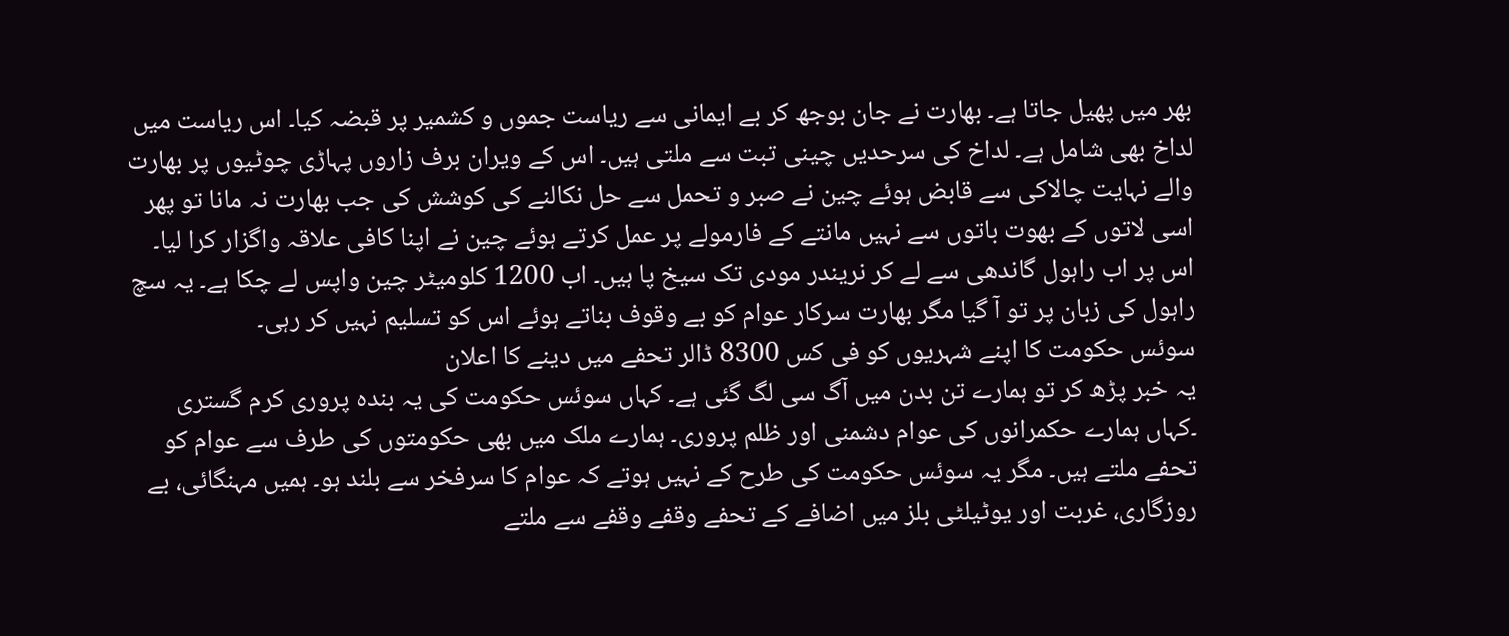بھر میں پھیل جاتا ہے۔ بھارت نے جان بوجھ کر بے ایمانی سے ریاست جموں و کشمیر پر قبضہ کیا۔ اس ریاست میں لداخ بھی شامل ہے۔ لداخ کی سرحدیں چینی تبت سے ملتی ہیں۔ اس کے ویران برف زاروں پہاڑی چوٹیوں پر بھارت والے نہایت چالاکی سے قابض ہوئے چین نے صبر و تحمل سے حل نکالنے کی کوشش کی جب بھارت نہ مانا تو پھر اسی لاتوں کے بھوت باتوں سے نہیں مانتے کے فارمولے پر عمل کرتے ہوئے چین نے اپنا کافی علاقہ واگزار کرا لیا۔ اس پر اب راہول گاندھی سے لے کر نریندر مودی تک سیخ پا ہیں۔ اب 1200 کلومیٹر چین واپس لے چکا ہے۔ یہ سچ راہول کی زبان پر تو آ گیا مگر بھارت سرکار عوام کو بے وقوف بناتے ہوئے اس کو تسلیم نہیں کر رہی۔
سوئس حکومت کا اپنے شہریوں کو فی کس 8300 ڈالر تحفے میں دینے کا اعلان
یہ خبر پڑھ کر تو ہمارے تن بدن میں آگ سی لگ گئی ہے۔ کہاں سوئس حکومت کی یہ بندہ پروری کرم گستری ۔کہاں ہمارے حکمرانوں کی عوام دشمنی اور ظلم پروری۔ ہمارے ملک میں بھی حکومتوں کی طرف سے عوام کو تحفے ملتے ہیں۔ مگر یہ سوئس حکومت کی طرح کے نہیں ہوتے کہ عوام کا سرفخر سے بلند ہو۔ ہمیں مہنگائی، بے روزگاری، غربت اور یوٹیلٹی بلز میں اضافے کے تحفے وقفے وقفے سے ملتے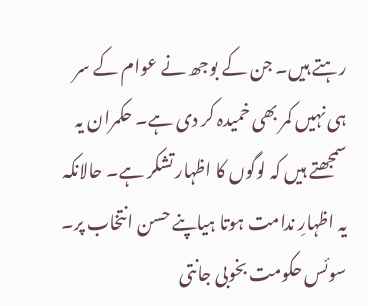رہتے ہیں۔ جن کے بوجھ نے عوام کے سر ہی نہیں کمر بھی خمیدہ کر دی ہے۔ حکمران یہ سمجھتے ہیں کہ لوگوں کا اظہار تشکر ہے۔ حالانکہ یہ اظہارِ ندامت ہوتا ہیاپنے حسن انتخاب پر۔ سوئس حکومت بخوبی جانتی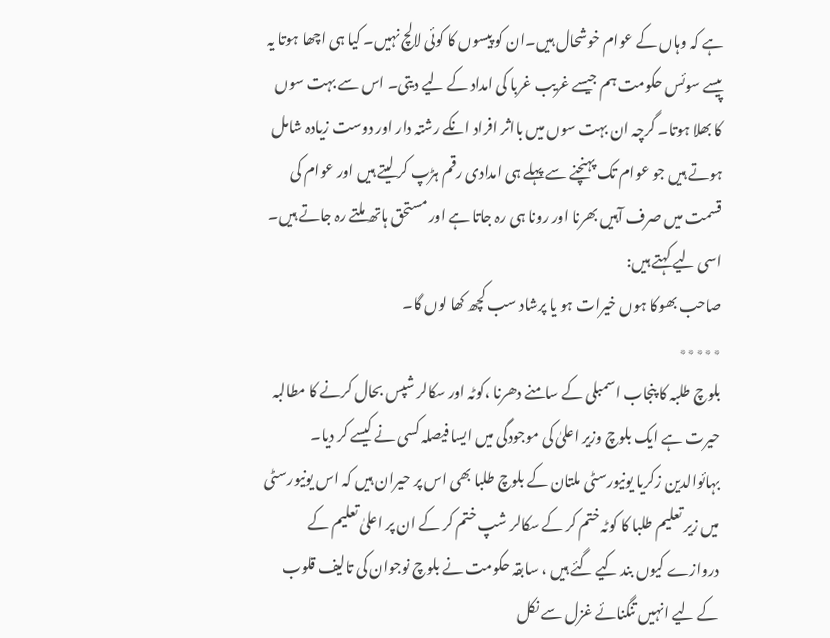ہے کہ وہاں کے عوام خوشحال ہیں۔ان کو پیسوں کا کوئی لالچ نہیں۔ کیا ہی اچھا ہوتا یہ پیسے سوئس حکومت ہم جیسے غریب غربا کی امداد کے لیے دیتی۔ اس سے بہت سوں کا بھلا ہوتا۔ گرچہ ان بہت سوں میں بااثر افراد انکے رشتہ دار اور دوست زیادہ شامل ہوتے ہیں جو عوام تک پہنچنے سے پہلے ہی امدادی رقم ہڑپ کر لیتے ہیں اور عوام کی قسمت میں صرف آہیں بھرنا اور رونا ہی رہ جاتا ہے اور مستحق ہاتھ ملتے رہ جاتے ہیں۔ اسی لیے کہتے ہیں:
صاحب بھوکا ہوں خیرات ہو یا پرشاد سب کچھ کھا لوں گا۔
٭٭٭٭٭
بلوچ طلبہ کا پنجاب اسمبلی کے سامنے دھرنا ،کوٹہ اور سکالر شپس بحال کرنے کا مطالبہ
حیرت ہے ایک بلوچ وزیر اعلیٰ کی موجودگی میں ایسا فیصلہ کسی نے کیسے کر دیا۔ بہائوالدین زکریا یونیورسٹی ملتان کے بلوچ طلبا بھی اس پر حیران ہیں کہ اس یونیورسٹی میں زیر تعلیم طلبا کا کوٹہ ختم کر کے سکالر شپ ختم کر کے ان پر اعلیٰ تعلیم کے دروازے کیوں بند کیے گئے ہیں ، سابقہ حکومت نے بلوچ نوجوان کی تالیف قلوب کے لیے انہیں تنگنائے غزل سے نکل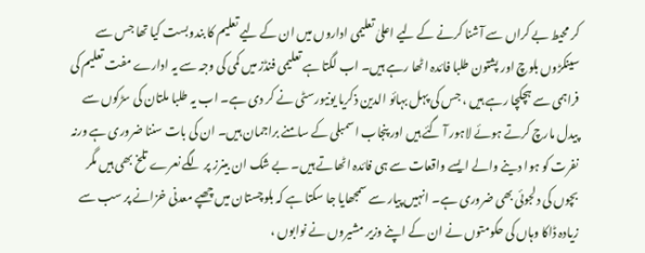کر محیط بے کراں سے آشنا کرنے کے لیے اعلیٰ تعلیمی اداروں میں ان کے لیے تعلیم کا بندوبست کیا تھا جس سے سینکڑوں بلوچ اور پشتون طلبا فائدہ اٹھا رہے ہیں۔ اب لگتا ہے تعلیمی فنڈز میں کمی کی وجہ سے یہ ادارے مفت تعلیم کی فراہمی سے ہچکچا رہے ہیں ، جس کی پہل بہائو الدین ذکریا یونیورسٹی نے کر دی ہے۔ اب یہ طلبا ملتان کی سڑکوں سے پیدل مارچ کرتے ہوئے لاہور آ گئے ہیں اور پنجاب اسمبلی کے سامنے براجمان ہیں۔ ان کی بات سننا ضروری ہے ورنہ نفرت کو ہوا دینے والے ایسے واقعات سے ہی فائدہ اٹھاتے ہیں۔ بے شک ان بینرز پر لگے نعرے تلخ بھی ہیں مگر بچوں کی دلجوئی بھی ضروری ہے۔ انہیں پیار سے سمجھایا جا سکتا ہے کہ بلوچستان میں چھپے معدنی خزانے پر سب سے زیادہ ڈاکا وہاں کی حکومتوں نے ان کے اپنے وزیر مشیروں نے نوابوں ،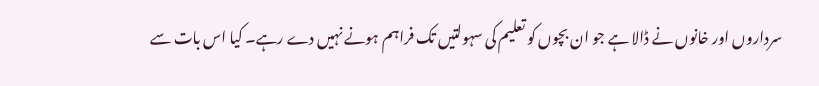سرداروں اور خانوں نے ڈالا ہے جو ان بچوں کو تعلیم کی سہولتیں تک فراہم ہونے نہیں دے رہے۔ کیا اس بات سے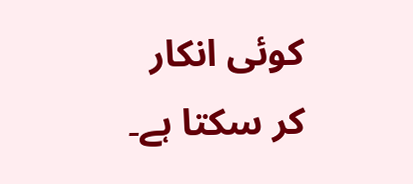کوئی انکار کر سکتا ہے۔